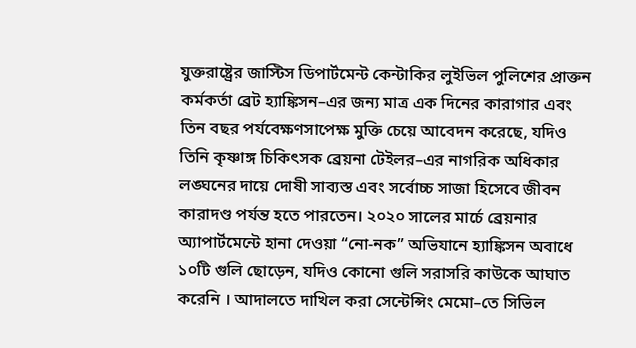যুক্তরাষ্ট্রের জাস্টিস ডিপার্টমেন্ট কেন্টাকির লুইভিল পুলিশের প্রাক্তন কর্মকর্তা ব্রেট হ্যাঙ্কিসন–এর জন্য মাত্র এক দিনের কারাগার এবং তিন বছর পর্যবেক্ষণসাপেক্ষ মুক্তি চেয়ে আবেদন করেছে, যদিও তিনি কৃষ্ণাঙ্গ চিকিৎসক ব্রেয়না টেইলর–এর নাগরিক অধিকার লঙ্ঘনের দায়ে দোষী সাব্যস্ত এবং সর্বোচ্চ সাজা হিসেবে জীবন কারাদণ্ড পর্যন্ত হতে পারতেন। ২০২০ সালের মার্চে ব্রেয়নার অ্যাপার্টমেন্টে হানা দেওয়া “নো-নক” অভিযানে হ্যাঙ্কিসন অবাধে ১০টি গুলি ছোড়েন, যদিও কোনো গুলি সরাসরি কাউকে আঘাত করেনি । আদালতে দাখিল করা সেন্টেন্সিং মেমো–তে সিভিল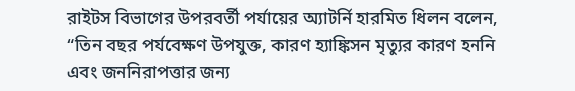রাইটস বিভাগের উপরবর্তী পর্যায়ের অ্যাটর্নি হারমিত ধিলন বলেন, “তিন বছর পর্যবেক্ষণ উপযুক্ত, কারণ হ্যাঙ্কিসন মৃত্যুর কারণ হননি এবং জননিরাপত্তার জন্য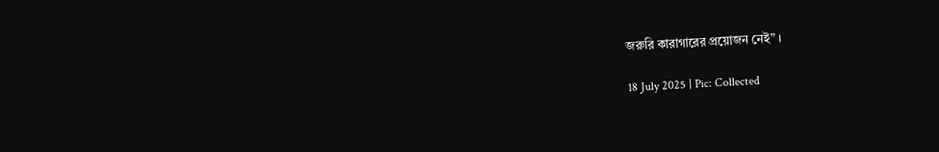জরুরি কারাগারের প্রয়োজন নেই” ।

18 July 2025 | Pic: Collected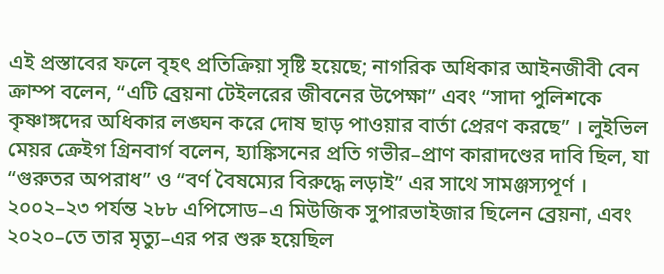এই প্রস্তাবের ফলে বৃহৎ প্রতিক্রিয়া সৃষ্টি হয়েছে; নাগরিক অধিকার আইনজীবী বেন ক্রাম্প বলেন, “এটি ব্রেয়না টেইলরের জীবনের উপেক্ষা” এবং “সাদা পুলিশকে কৃষ্ণাঙ্গদের অধিকার লঙ্ঘন করে দোষ ছাড় পাওয়ার বার্তা প্রেরণ করছে” । লুইভিল মেয়র ক্রেইগ গ্রিনবার্গ বলেন, হ্যাঙ্কিসনের প্রতি গভীর–প্রাণ কারাদণ্ডের দাবি ছিল, যা “গুরুতর অপরাধ” ও “বর্ণ বৈষম্যের বিরুদ্ধে লড়াই” এর সাথে সামঞ্জস্যপূর্ণ ।
২০০২–২৩ পর্যন্ত ২৮৮ এপিসোড–এ মিউজিক সুপারভাইজার ছিলেন ব্রেয়না, এবং ২০২০–তে তার মৃত্যু–এর পর শুরু হয়েছিল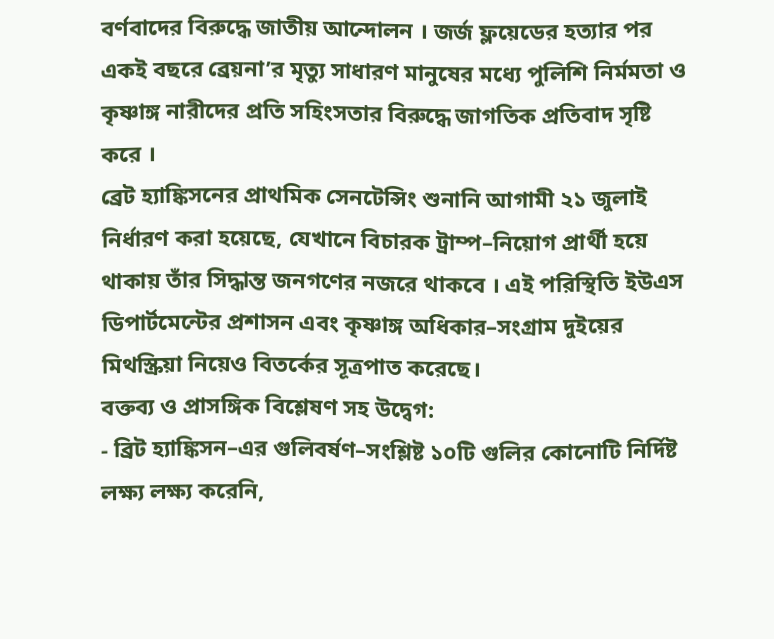বর্ণবাদের বিরুদ্ধে জাতীয় আন্দোলন । জর্জ ফ্লয়েডের হত্যার পর একই বছরে ব্রেয়না’র মৃত্যু সাধারণ মানুষের মধ্যে পুলিশি নির্মমতা ও কৃষ্ণাঙ্গ নারীদের প্রতি সহিংসতার বিরুদ্ধে জাগতিক প্রতিবাদ সৃষ্টি করে ।
ব্রেট হ্যাঙ্কিসনের প্রাথমিক সেনটেন্সিং শুনানি আগামী ২১ জুলাই নির্ধারণ করা হয়েছে, যেখানে বিচারক ট্রাম্প–নিয়োগ প্রার্থী হয়ে থাকায় তাঁর সিদ্ধান্ত জনগণের নজরে থাকবে । এই পরিস্থিতি ইউএস ডিপার্টমেন্টের প্রশাসন এবং কৃষ্ণাঙ্গ অধিকার–সংগ্রাম দুইয়ের মিথস্ক্রিয়া নিয়েও বিতর্কের সূত্রপাত করেছে।
বক্তব্য ও প্রাসঙ্গিক বিশ্লেষণ সহ উদ্বেগ:
- ব্রিট হ্যাঙ্কিসন–এর গুলিবর্ষণ–সংশ্লিষ্ট ১০টি গুলির কোনোটি নির্দিষ্ট লক্ষ্য লক্ষ্য করেনি,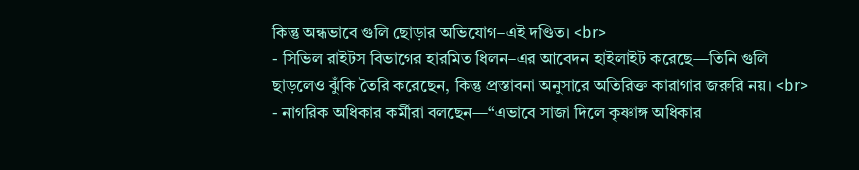কিন্তু অন্ধভাবে গুলি ছোড়ার অভিযোগ–এই দণ্ডিত। <br>
- সিভিল রাইটস বিভাগের হারমিত ধিলন–এর আবেদন হাইলাইট করেছে—তিনি গুলি ছাড়লেও ঝুঁকি তৈরি করেছেন, কিন্তু প্রস্তাবনা অনুসারে অতিরিক্ত কারাগার জরুরি নয়। <br>
- নাগরিক অধিকার কর্মীরা বলছেন—“এভাবে সাজা দিলে কৃষ্ণাঙ্গ অধিকার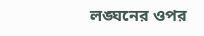লঙ্ঘনের ওপর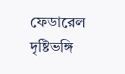ফেডারেল দৃষ্টিভঙ্গি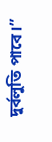দুর্বলুতি পাবে।”